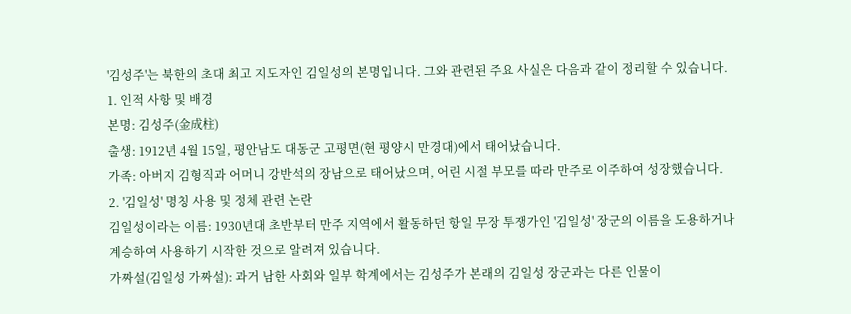'김성주'는 북한의 초대 최고 지도자인 김일성의 본명입니다. 그와 관련된 주요 사실은 다음과 같이 정리할 수 있습니다.
1. 인적 사항 및 배경
본명: 김성주(金成柱)
출생: 1912년 4월 15일, 평안남도 대동군 고평면(현 평양시 만경대)에서 태어났습니다.
가족: 아버지 김형직과 어머니 강반석의 장남으로 태어났으며, 어린 시절 부모를 따라 만주로 이주하여 성장했습니다.
2. '김일성' 명칭 사용 및 정체 관련 논란
김일성이라는 이름: 1930년대 초반부터 만주 지역에서 활동하던 항일 무장 투쟁가인 '김일성' 장군의 이름을 도용하거나 계승하여 사용하기 시작한 것으로 알려져 있습니다.
가짜설(김일성 가짜설): 과거 남한 사회와 일부 학계에서는 김성주가 본래의 김일성 장군과는 다른 인물이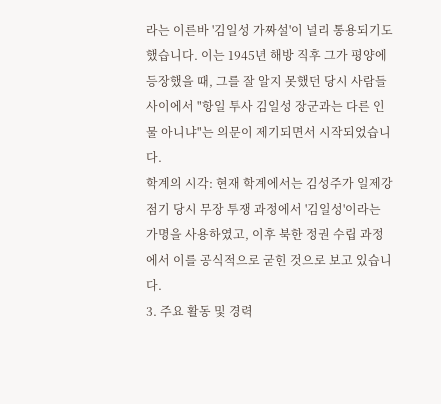라는 이른바 '김일성 가짜설'이 널리 통용되기도 했습니다. 이는 1945년 해방 직후 그가 평양에 등장했을 때, 그를 잘 알지 못했던 당시 사람들 사이에서 "항일 투사 김일성 장군과는 다른 인물 아니냐"는 의문이 제기되면서 시작되었습니다.
학계의 시각: 현재 학계에서는 김성주가 일제강점기 당시 무장 투쟁 과정에서 '김일성'이라는 가명을 사용하였고, 이후 북한 정권 수립 과정에서 이를 공식적으로 굳힌 것으로 보고 있습니다.
3. 주요 활동 및 경력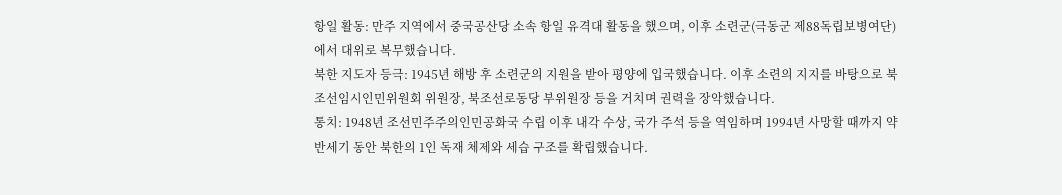항일 활동: 만주 지역에서 중국공산당 소속 항일 유격대 활동을 했으며, 이후 소련군(극동군 제88독립보병여단)에서 대위로 복무했습니다.
북한 지도자 등극: 1945년 해방 후 소련군의 지원을 받아 평양에 입국했습니다. 이후 소련의 지지를 바탕으로 북조선임시인민위원회 위원장, 북조선로동당 부위원장 등을 거치며 권력을 장악했습니다.
통치: 1948년 조선민주주의인민공화국 수립 이후 내각 수상, 국가 주석 등을 역임하며 1994년 사망할 때까지 약 반세기 동안 북한의 1인 독재 체제와 세습 구조를 확립했습니다.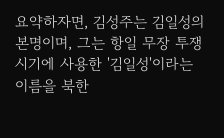요약하자면, 김성주는 김일성의 본명이며, 그는 항일 무장 투쟁 시기에 사용한 '김일성'이라는 이름을 북한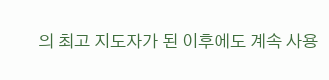의 최고 지도자가 된 이후에도 계속 사용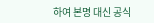하여 본명 대신 공식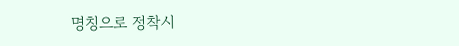명칭으로 정착시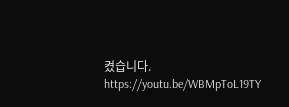켰습니다.
https://youtu.be/WBMpToL19TY